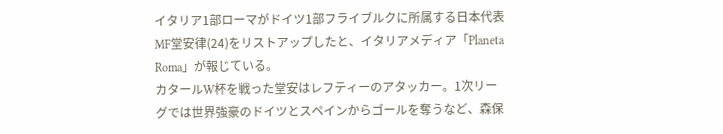イタリア1部ローマがドイツ1部フライブルクに所属する日本代表MF堂安律(24)をリストアップしたと、イタリアメディア「Planeta Roma」が報じている。
カタールW杯を戦った堂安はレフティーのアタッカー。1次リーグでは世界強豪のドイツとスペインからゴールを奪うなど、森保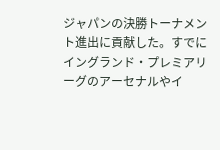ジャパンの決勝トーナメント進出に貢献した。すでにイングランド・プレミアリーグのアーセナルやイ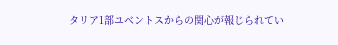タリア1部ユベントスからの関心が報じられてい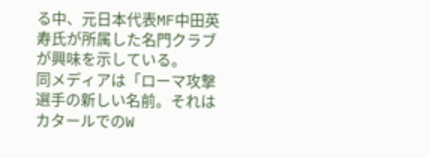る中、元日本代表MF中田英寿氏が所属した名門クラブが興味を示している。
同メディアは「ローマ攻撃選手の新しい名前。それはカタールでのW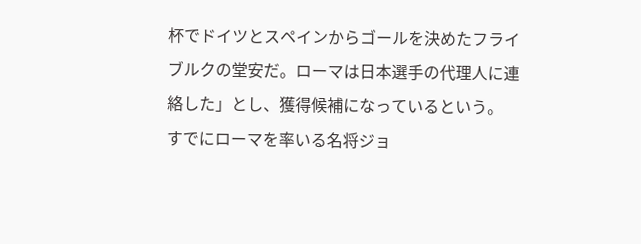杯でドイツとスペインからゴールを決めたフライブルクの堂安だ。ローマは日本選手の代理人に連絡した」とし、獲得候補になっているという。
すでにローマを率いる名将ジョ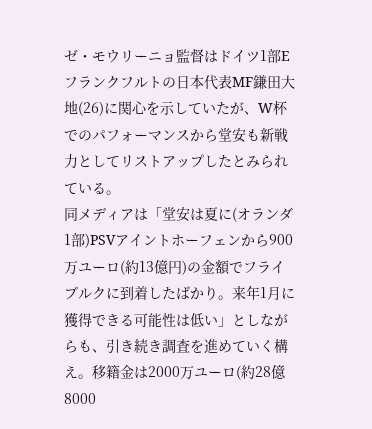ゼ・モウリーニョ監督はドイツ1部Eフランクフルトの日本代表MF鎌田大地(26)に関心を示していたが、W杯でのパフォーマンスから堂安も新戦力としてリストアップしたとみられている。
同メディアは「堂安は夏に(オランダ1部)PSVアイントホーフェンから900万ユーロ(約13億円)の金額でフライブルクに到着したばかり。来年1月に獲得できる可能性は低い」としながらも、引き続き調査を進めていく構え。移籍金は2000万ユーロ(約28億8000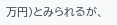万円)とみられるが、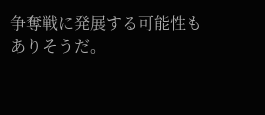争奪戦に発展する可能性もありそうだ。